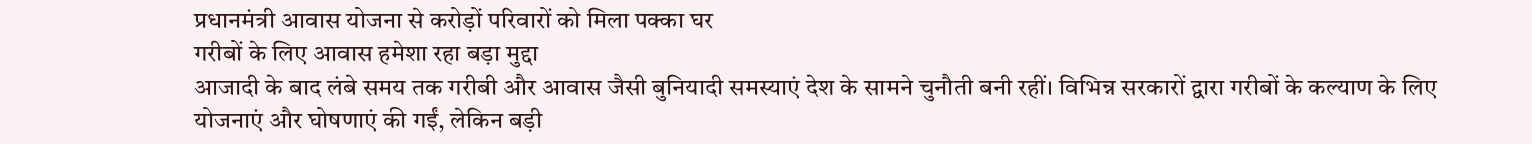प्रधानमंत्री आवास योजना से करोड़ों परिवारों को मिला पक्का घर
गरीबों के लिए आवास हमेशा रहा बड़ा मुद्दा
आजादी के बाद लंबे समय तक गरीबी और आवास जैसी बुनियादी समस्याएं देश के सामने चुनौती बनी रहीं। विभिन्न सरकारों द्वारा गरीबों के कल्याण के लिए योजनाएं और घोषणाएं की गईं, लेकिन बड़ी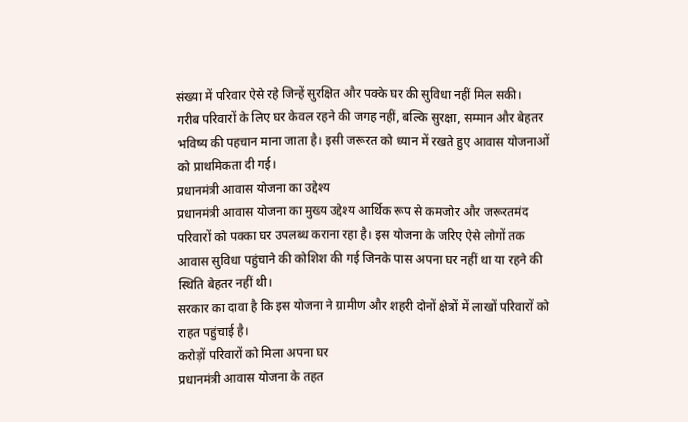संख्या में परिवार ऐसे रहे जिन्हें सुरक्षित और पक्के घर की सुविधा नहीं मिल सकी।
गरीब परिवारों के लिए घर केवल रहने की जगह नहीं, बल्कि सुरक्षा, सम्मान और बेहतर भविष्य की पहचान माना जाता है। इसी जरूरत को ध्यान में रखते हुए आवास योजनाओं को प्राथमिकता दी गई।
प्रधानमंत्री आवास योजना का उद्देश्य
प्रधानमंत्री आवास योजना का मुख्य उद्देश्य आर्थिक रूप से कमजोर और जरूरतमंद परिवारों को पक्का घर उपलब्ध कराना रहा है। इस योजना के जरिए ऐसे लोगों तक आवास सुविधा पहुंचाने की कोशिश की गई जिनके पास अपना घर नहीं था या रहने की स्थिति बेहतर नहीं थी।
सरकार का दावा है कि इस योजना ने ग्रामीण और शहरी दोनों क्षेत्रों में लाखों परिवारों को राहत पहुंचाई है।
करोड़ों परिवारों को मिला अपना घर
प्रधानमंत्री आवास योजना के तहत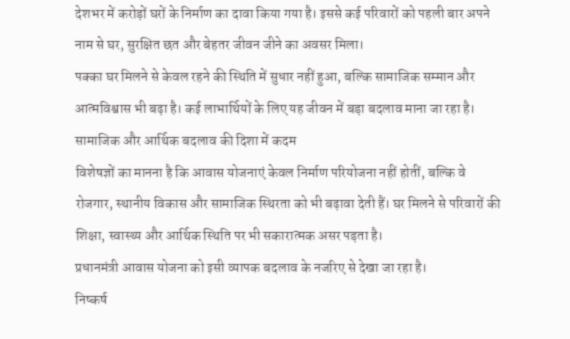देशभर में करोड़ों घरों के निर्माण का दावा किया गया है। इससे कई परिवारों को पहली बार अपने नाम से घर, सुरक्षित छत और बेहतर जीवन जीने का अवसर मिला।
पक्का घर मिलने से केवल रहने की स्थिति में सुधार नहीं हुआ, बल्कि सामाजिक सम्मान और आत्मविश्वास भी बढ़ा है। कई लाभार्थियों के लिए यह जीवन में बड़ा बदलाव माना जा रहा है।
सामाजिक और आर्थिक बदलाव की दिशा में कदम
विशेषज्ञों का मानना है कि आवास योजनाएं केवल निर्माण परियोजना नहीं होतीं, बल्कि वे रोजगार, स्थानीय विकास और सामाजिक स्थिरता को भी बढ़ावा देती हैं। घर मिलने से परिवारों की शिक्षा, स्वास्थ्य और आर्थिक स्थिति पर भी सकारात्मक असर पड़ता है।
प्रधानमंत्री आवास योजना को इसी व्यापक बदलाव के नजरिए से देखा जा रहा है।
निष्कर्ष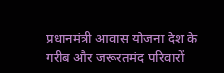प्रधानमंत्री आवास योजना देश के गरीब और जरूरतमंद परिवारों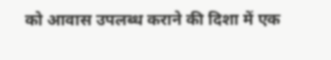को आवास उपलब्ध कराने की दिशा में एक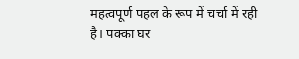महत्वपूर्ण पहल के रूप में चर्चा में रही है। पक्का घर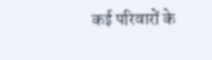कई परिवारों के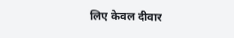लिए केवल दीवार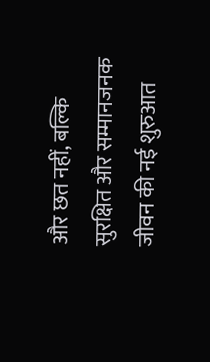और छत नहीं, बल्कि सुरक्षित और सम्मानजनक जीवन की नई शुरुआत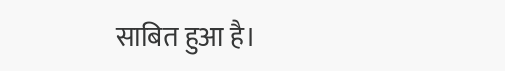साबित हुआ है।